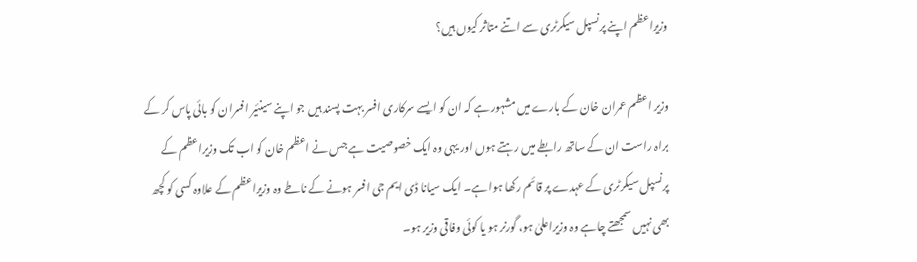وزیراعظم اپنے پرنسپل سیکرٹری سے اتنے متاثر کیوں ہیں؟

وزیر اعظم عمران خان کے بارے میں مشہور ہے کہ ان کو ایسے سرکاری افسر بہت پسند ہیں جو اپنے سینئیر افسران کو بائی پاس کر کے براہ راست ان کے ساتھ رابطے میں رہتے ہوں اور یہی وہ ایک خصوصیت ہے جس نے اعظم خان کو اب تک وزیراعظم کے پرنسپل سیکرٹری کے عہدے پر قائم رکھا ہوا ہے۔ ایک سیانا ڈی ایم جی افسر ہونے کے ناطے وہ وزیراعظم کے علاوہ کسی کو کچھ بھی نہیں سمجھتے چاہے وہ وزیراعلیٰ ہو، گورنر ہو یا کوئی وفاقی وزیر ہو۔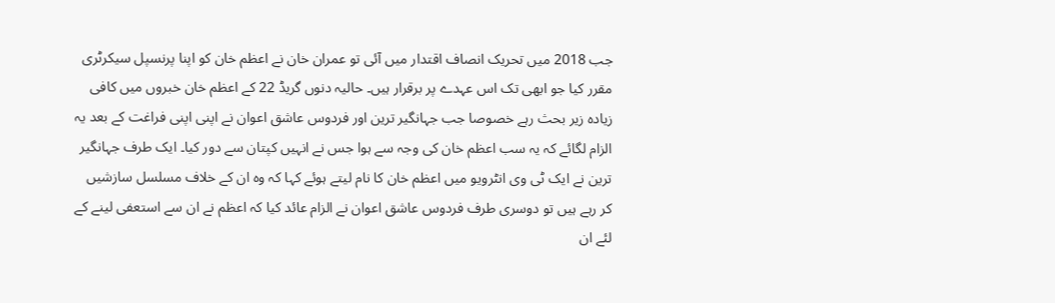جب 2018 میں تحریک انصاف اقتدار میں آئی تو عمران خان نے اعظم خان کو اپنا پرنسپل سیکرٹری مقرر کیا جو ابھی تک اس عہدے پر برقرار ہیں۔ حالیہ دنوں گریڈ 22 کے اعظم خان خبروں میں کافی زیادہ زیر بحث رہے خصوصا جب جہانگیر ترین اور فردوس عاشق اعوان نے اپنی اپنی فراغت کے بعد یہ الزام لگائے کہ یہ سب اعظم خان کی وجہ سے ہوا جس نے انہیں کپتان سے دور کیا۔ ایک طرف جہانگیر ترین نے ایک ٹی وی انٹرویو میں اعظم خان کا نام لیتے ہوئے کہا کہ وہ ان کے خلاف مسلسل سازشیں کر رہے ہیں تو دوسری طرف فردوس عاشق اعوان نے الزام عائد کیا کہ اعظم نے ان سے استعفی لینے کے لئے ان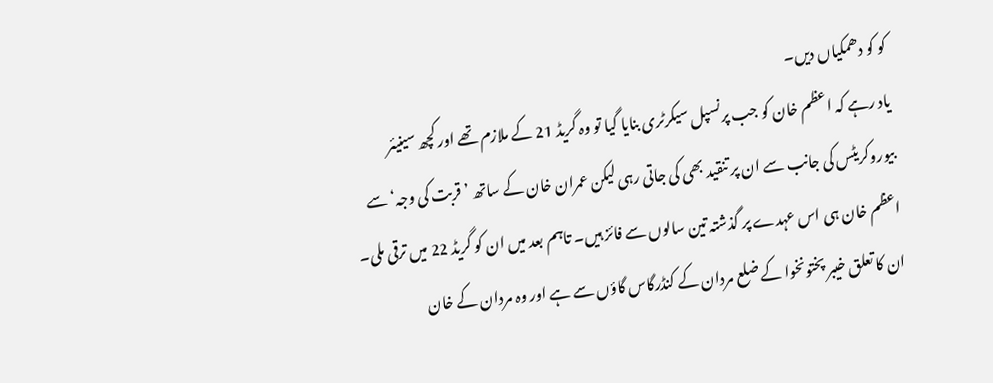کو کو دھمکیاں دیں۔
یاد رہے کہ اعظم خان کو جب پرنسپل سیکرٹری بنایا گیا تو وہ گریڈ 21 کے ملازم تھے اور کچھ سینیئر بیوروکریٹس کی جانب سے ان پر تنقید بھی کی جاتی رہی لیکن عمران خان کے ساتھ ’قربت کی وجہ‘ سے اعظم خان ہی اس عہدے پر گذشتہ تین سالوں سے فائز ہیں۔ تاہم بعد میں ان کو گریڈ 22 میں ترقی ملی۔ ان کا تعلق خیبر پختونخوا کے ضلع مردان کے کنڈرگاس گاؤں سے ہے اور وہ مردان کے خان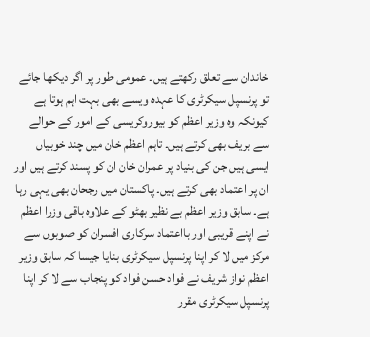خاندان سے تعلق رکھتے ہیں۔ عمومی طور پر اگر دیکھا جائے تو پرنسپل سیکرٹری کا عہدہ ویسے بھی بہت اہم ہوتا ہے کیونکہ وہ وزیر اعظم کو بیوروکریسی کے امور کے حوالے سے بریف بھی کرتے ہیں۔ تاہم اعظم خان میں چند خوبیاں ایسی ہیں جن کی بنیاد پر عمران خان ان کو پسند کرتے ہیں اور ان پر اعتماد بھی کرتے ہیں۔ پاکستان میں رجحان بھی یہی رہا ہے۔ سابق وزیر اعظم بے نظیر بھٹو کے علاوہ باقی وزرا اعظم نے اپنے قریبی اور بااعتماد سرکاری افسران کو صوبوں سے مرکز میں لا کر اپنا پرنسپل سیکرٹری بنایا جیسا کہ سابق وزیر اعظم نواز شریف نے فواد حسن فواد کو پنجاب سے لا کر اپنا پرنسپل سیکرٹری مقرر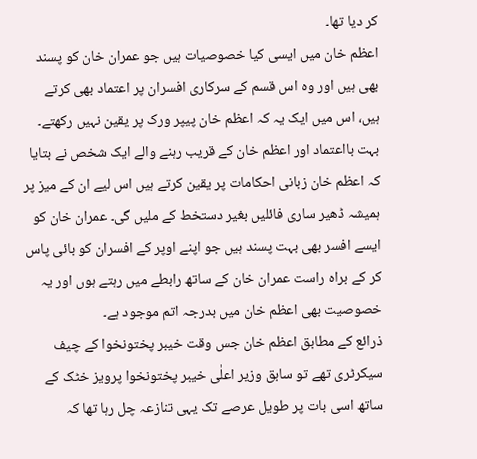کر دیا تھا۔
اعظم خان میں ایسی کیا خصوصیات ہیں جو عمران خان کو پسند بھی ہیں اور وہ اس قسم کے سرکاری افسران پر اعتماد بھی کرتے ہیں، اس میں ایک یہ کہ اعظم خان پیپر ورک پر یقین نہیں رکھتے۔
بہت بااعتماد اور اعظم خان کے قریب رہنے والے ایک شخص نے بتایا کہ اعظم خان زبانی احکامات پر یقین کرتے ہیں اس لیے ان کے میز پر ہمیشہ ڈھیر ساری فائلیں بغیر دستخط کے ملیں گی۔ عمران خان کو ایسے افسر بھی بہت پسند ہیں جو اپنے اوپر کے افسران کو بائی پاس کر کے براہ راست عمران خان کے ساتھ رابطے میں رہتے ہوں اور یہ خصوصیت بھی اعظم خان میں بدرجہ اتم موجود ہے۔
ذرائع کے مطابق اعظم خان جس وقت خیبر پختونخوا کے چیف سیکرٹری تھے تو سابق وزیر اعلٰی خیبر پختونخوا پرویز خٹک کے ساتھ اسی بات پر طویل عرصے تک یہی تنازعہ چل رہا تھا کہ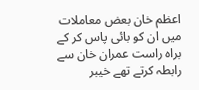اعظم خان بعض معاملات میں ان کو بائی پاس کر کے براہ راست عمران خان سے رابطہ کرتے تھے خیبر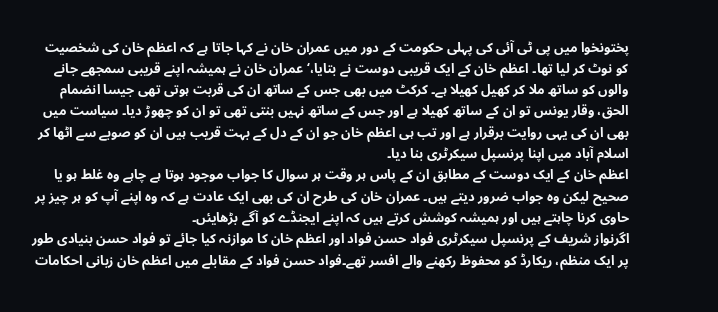پختونخوا میں پی ٹی آئی کی پہلی حکومت کے دور میں عمران خان نے کہا جاتا ہے کہ اعظم خان کی شخصیت کو نوٹ کر لیا تھا۔ اعظم خان کے ایک قریبی دوست نے بتایا،‘ عمران خان نے ہمیشہ اپنے قریبی سمجھے جانے والوں کو ساتھ ملا کر کھیل کھیلا ہے۔ کرکٹ میں بھی جس کے ساتھ ان کی قربت ہوتی تھی جیسا انضمام الحق، وقار یونس تو ان کے ساتھ کھیلا ہے اور جس کے ساتھ نہیں بنتی تھی تو ان کو چھوڑ دیا۔ سیاست میں بھی ان کی یہی روایت برقرار ہے اور تب ہی اعظم خان جو ان کے دل کے بہت قریب ہیں ان کو صوبے سے اٹھا کر اسلام آباد میں اپنا پرنسپل سیکرٹری بنا دیا۔
اعظم خان کے ایک دوست کے مطابق ان کے پاس ہر وقت ہر سوال کا جواب موجود ہوتا ہے چاہے وہ غلط ہو یا صحیح لیکن وہ جواب ضرور دیتے ہیں۔ عمران خان کی طرح ان کی بھی ایک عادت ہے کہ وہ اپنے آپ کو ہر چیز پر حاوی کرنا چاہتے ہیں اور ہمیشہ کوشش کرتے ہیں کہ اپنے ایجنڈے کو آگے بڑھایئں۔
اگرنواز شریف کے پرنسپل سیکرٹری فواد حسن فواد اور اعظم خان کا موازنہ کیا جائے تو فواد حسن بنیادی طور پر ایک منظم، ریکارڈ کو محفوظ رکھنے والے افسر تھے۔فواد حسن فواد کے مقابلے میں اعظم خان زبانی احکامات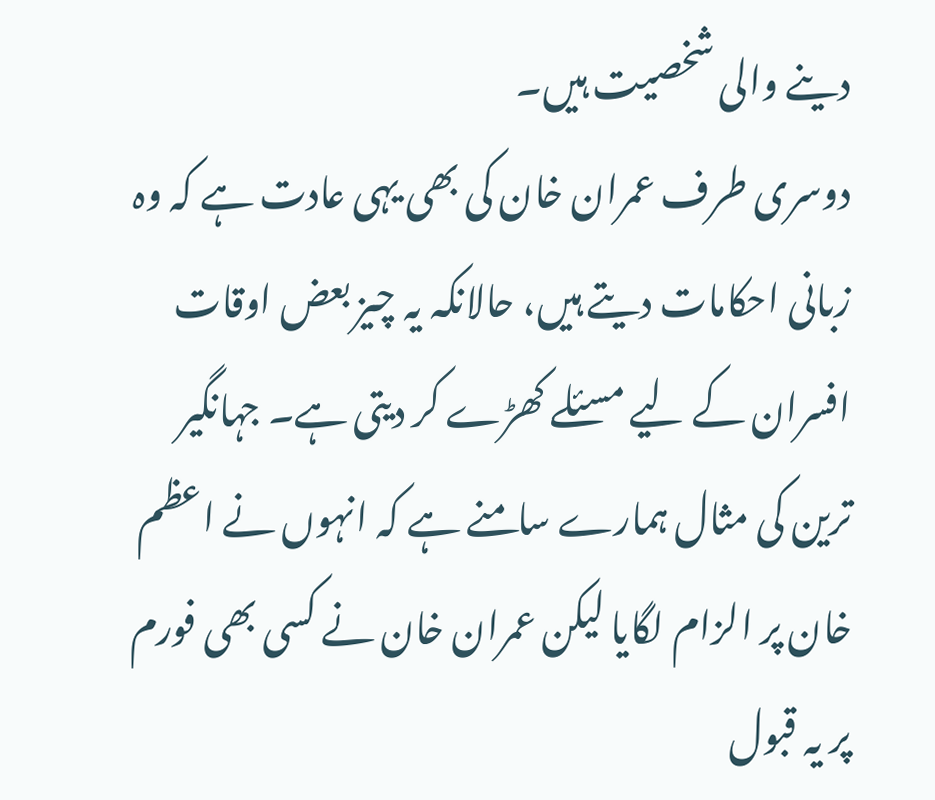دینے والی شخصیت ہیں۔
دوسری طرف عمران خان کی بھی یہی عادت ہے کہ وہ زبانی احکامات دیتے ہیں، حالانکہ یہ چیز بعض اوقات افسران کے لیے مسئلے کھڑے کر دیتی ہے۔ جہانگیر ترین کی مثال ہمارے سامنے ہے کہ انہوں نے اعظم خان پر الزام لگایا لیکن عمران خان نے کسی بھی فورم پر یہ قبول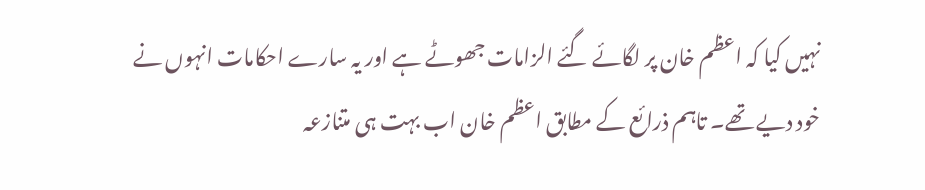نہیں کیا کہ اعظم خان پر لگائے گئے الزامات جھوٹے ہے اور یہ سارے احکامات انہوں نے خود دیے تھے۔ تاہم ذرائع کے مطابق اعظم خان اب بہت ہی متنازعہ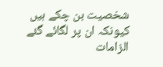شخصیت بن چکے ہیں کیونکہ ان پر لگائے گئے الزامات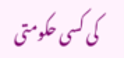کی کسی حکومتی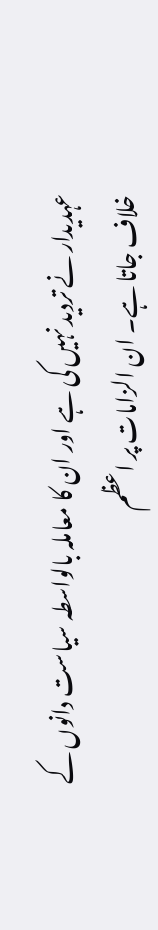عہدیدار نے تردید نہیں کی ہے اور ان کا معاملہ بالواسطہ سیاست دانوں کے خلاف جاتا ہے۔ ان الزامات پر اعظم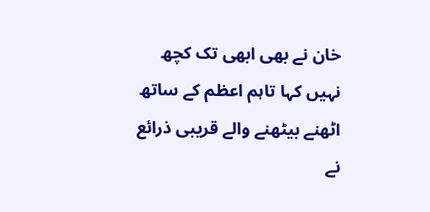خان نے بھی ابھی تک کچھ نہیں کہا تاہم اعظم کے ساتھ اٹھنے بیٹھنے والے قریبی ذرائع نے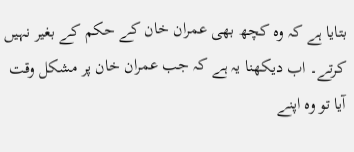بتایا ہے کہ وہ کچھ بھی عمران خان کے حکم کے بغیر نہیں کرتے۔ اب دیکھنا یہ ہے کہ جب عمران خان پر مشکل وقت آیا تو وہ اپنے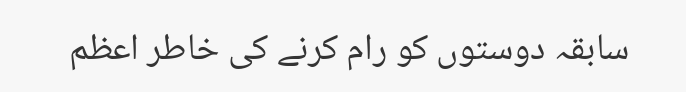سابقہ دوستوں کو رام کرنے کی خاطر اعظم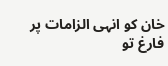خان کو انہی الزامات پر فارغ تو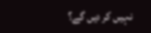نہیں کر دیں گے؟